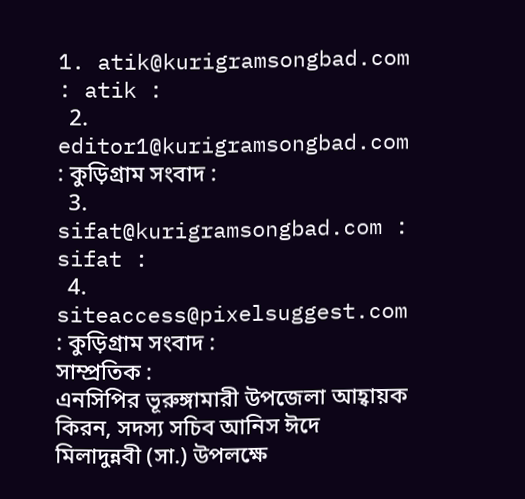1. atik@kurigramsongbad.com : atik :
  2. editor1@kurigramsongbad.com : কুড়িগ্রাম সংবাদ :
  3. sifat@kurigramsongbad.com : sifat :
  4. siteaccess@pixelsuggest.com : কুড়িগ্রাম সংবাদ :
সাম্প্রতিক :
এনসিপির ভূরুঙ্গামারী উপজেলা আহ্বায়ক কিরন, সদস্য সচিব আনিস ঈদে মিলাদুন্নবী (সা.) উপলক্ষে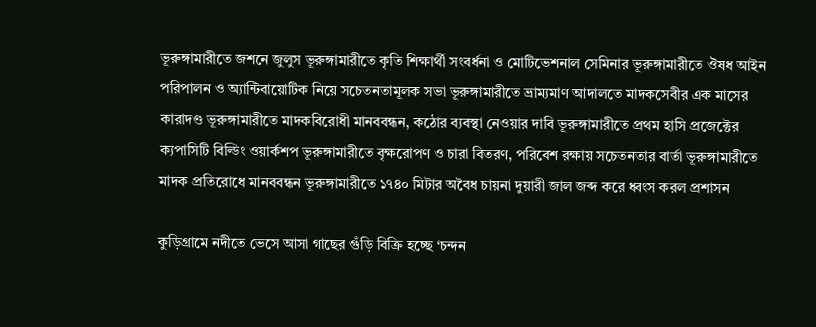ভূরুঙ্গামারীতে জশনে জুলুস ভূরুঙ্গামারীতে কৃতি শিক্ষার্থী সংবর্ধনা ও মোটিভেশনাল সেমিনার ভূরুঙ্গামারীতে ঔষধ আইন পরিপালন ও অ্যান্টিবায়োটিক নিয়ে সচেতনতামূলক সভা ভূরুঙ্গামারীতে ভ্রাম্যমাণ আদালতে মাদকসেবীর এক মাসের কারাদণ্ড ভূরুঙ্গামারীতে মাদকবিরোধী মানববন্ধন, কঠোর ব্যবস্থা নেওয়ার দাবি ভূরুঙ্গামারীতে প্রথম হাসি প্রজেক্টের ক্যপাসিটি বিল্ডিং ওয়ার্কশপ ভূরুঙ্গামারীতে বৃক্ষরোপণ ও চারা বিতরণ, পরিবেশ রক্ষায় সচেতনতার বার্তা ভূরুঙ্গামারীতে মাদক প্রতিরোধে মানববন্ধন ভূরুঙ্গামারীতে ১৭৪০ মিটার অবৈধ চায়না দুয়ারী জাল জব্দ করে ধ্বংস করল প্রশাসন

কুড়িগ্রামে নদীতে ভেসে আসা গাছের গুঁড়ি বিক্রি হচ্ছে ‘চন্দন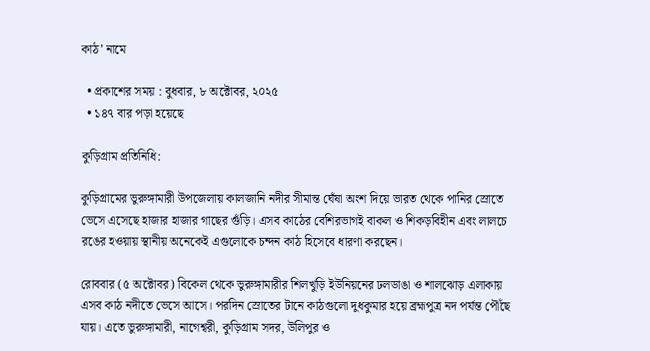কাঠ’ নামে

  • প্রকাশের সময় : বুধবার, ৮ অক্টোবর, ২০২৫
  • ১৪৭ বার পড়া হয়েছে

কুড়িগ্রাম প্রতিনিধি:

কুড়িগ্রামের ভুরুঙ্গামারী উপজেলায় কালজানি নদীর সীমান্ত ঘেঁষা অংশ দিয়ে ভারত থেকে পানির স্রোতে ভেসে এসেছে হাজার হাজার গাছের গুঁড়ি। এসব কাঠের বেশিরভাগই বাকল ও শিকড়বিহীন এবং লালচে রঙের হওয়ায় স্থানীয় অনেকেই এগুলোকে চন্দন কাঠ হিসেবে ধারণা করছেন।

রোববার (৫ অক্টোবর) বিকেল থেকে ভুরুঙ্গামারীর শিলখুড়ি ইউনিয়নের ঢলডাঙা ও শালঝোড় এলাকায় এসব কাঠ নদীতে ভেসে আসে। পরদিন স্রোতের টানে কাঠগুলো দুধকুমার হয়ে ব্রহ্মপুত্র নদ পর্যন্ত পৌঁছে যায়। এতে ভুরুঙ্গামারী, নাগেশ্বরী, কুড়িগ্রাম সদর, উলিপুর ও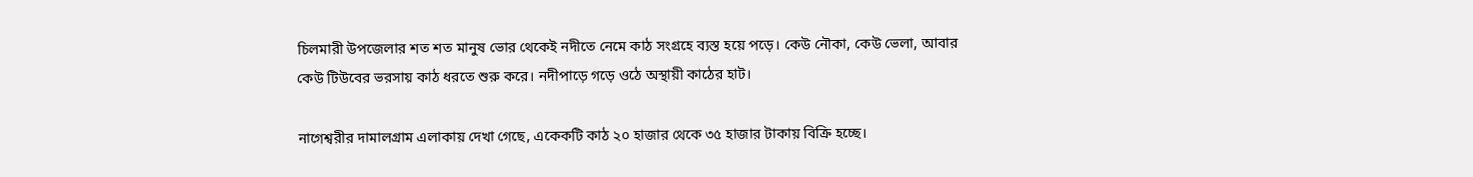চিলমারী উপজেলার শত শত মানুষ ভোর থেকেই নদীতে নেমে কাঠ সংগ্রহে ব্যস্ত হয়ে পড়ে। কেউ নৌকা, কেউ ভেলা, আবার কেউ টিউবের ভরসায় কাঠ ধরতে শুরু করে। নদীপাড়ে গড়ে ওঠে অস্থায়ী কাঠের হাট।

নাগেশ্বরীর দামালগ্রাম এলাকায় দেখা গেছে, একেকটি কাঠ ২০ হাজার থেকে ৩৫ হাজার টাকায় বিক্রি হচ্ছে।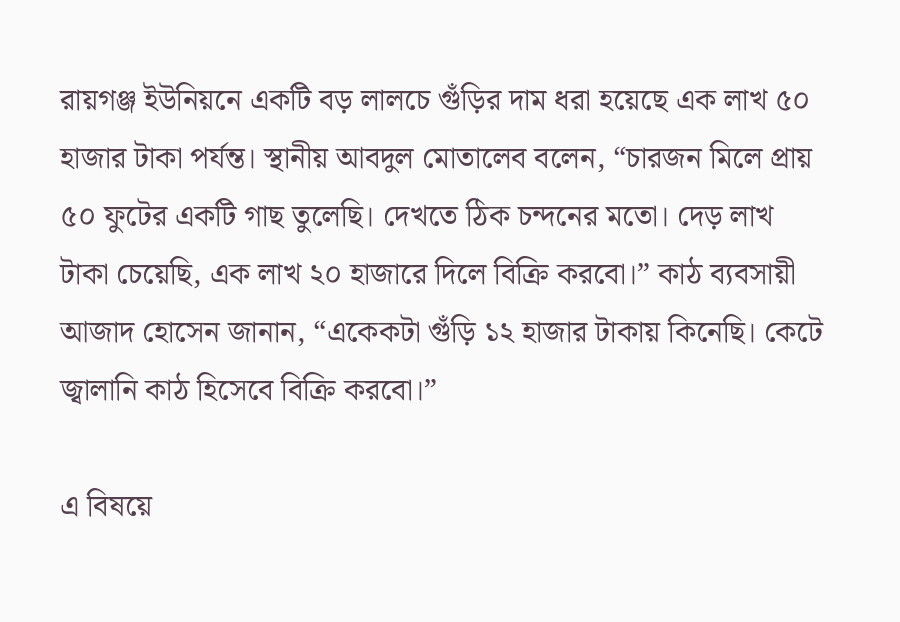রায়গঞ্জ ইউনিয়নে একটি বড় লালচে গুঁড়ির দাম ধরা হয়েছে এক লাখ ৫০ হাজার টাকা পর্যন্ত। স্থানীয় আবদুল মোতালেব বলেন, “চারজন মিলে প্রায় ৫০ ফুটের একটি গাছ তুলেছি। দেখতে ঠিক চন্দনের মতো। দেড় লাখ টাকা চেয়েছি, এক লাখ ২০ হাজারে দিলে বিক্রি করবো।” কাঠ ব্যবসায়ী আজাদ হোসেন জানান, “একেকটা গুঁড়ি ১২ হাজার টাকায় কিনেছি। কেটে জ্বালানি কাঠ হিসেবে বিক্রি করবো।”

এ বিষয়ে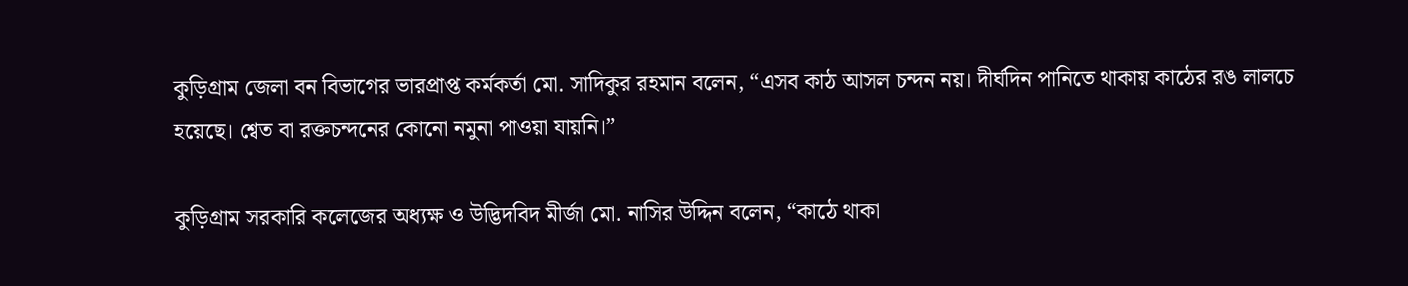কুড়িগ্রাম জেলা বন বিভাগের ভারপ্রাপ্ত কর্মকর্তা মো. সাদিকুর রহমান বলেন, “এসব কাঠ আসল চন্দন নয়। দীর্ঘদিন পানিতে থাকায় কাঠের রঙ লালচে হয়েছে। শ্বেত বা রক্তচন্দনের কোনো নমুনা পাওয়া যায়নি।”

কুড়িগ্রাম সরকারি কলেজের অধ্যক্ষ ও উদ্ভিদবিদ মীর্জা মো. নাসির উদ্দিন বলেন, “কাঠে থাকা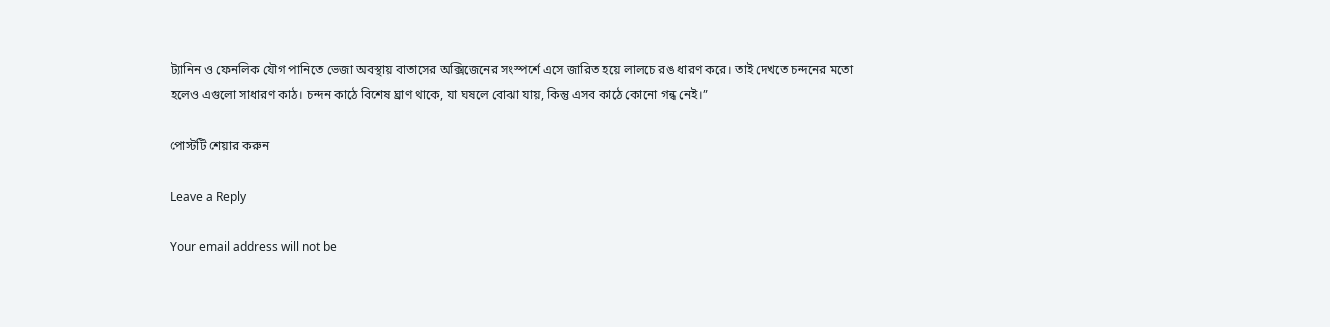ট্যানিন ও ফেনলিক যৌগ পানিতে ভেজা অবস্থায় বাতাসের অক্সিজেনের সংস্পর্শে এসে জারিত হয়ে লালচে রঙ ধারণ করে। তাই দেখতে চন্দনের মতো হলেও এগুলো সাধারণ কাঠ। চন্দন কাঠে বিশেষ ঘ্রাণ থাকে, যা ঘষলে বোঝা যায়, কিন্তু এসব কাঠে কোনো গন্ধ নেই।”

পোস্টটি শেয়ার করুন

Leave a Reply

Your email address will not be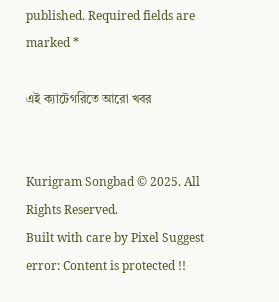published. Required fields are marked *

এই ক্যাটেগরিতে আরো খবর


Kurigram Songbad © 2025. All Rights Reserved.
Built with care by Pixel Suggest
error: Content is protected !!